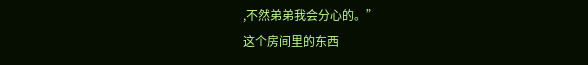,不然弟弟我会分心的。”
这个房间里的东西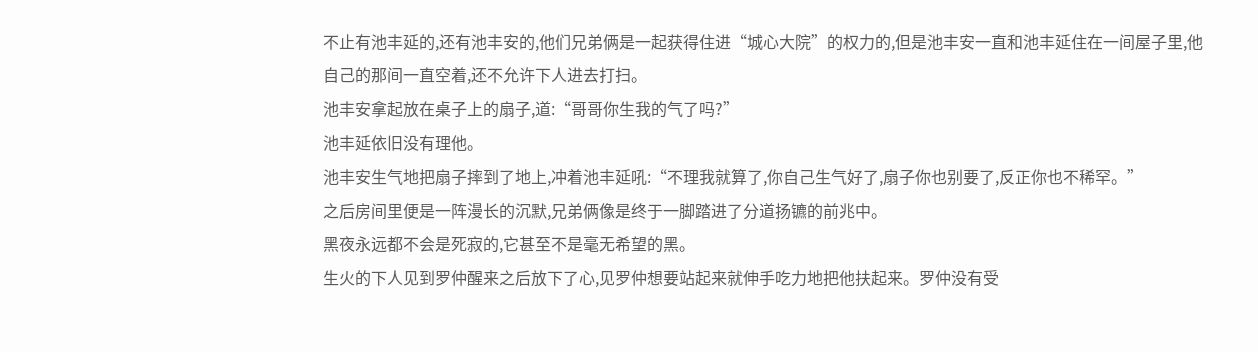不止有池丰延的,还有池丰安的,他们兄弟俩是一起获得住进“城心大院”的权力的,但是池丰安一直和池丰延住在一间屋子里,他自己的那间一直空着,还不允许下人进去打扫。
池丰安拿起放在桌子上的扇子,道:“哥哥你生我的气了吗?”
池丰延依旧没有理他。
池丰安生气地把扇子摔到了地上,冲着池丰延吼:“不理我就算了,你自己生气好了,扇子你也别要了,反正你也不稀罕。”
之后房间里便是一阵漫长的沉默,兄弟俩像是终于一脚踏进了分道扬镳的前兆中。
黑夜永远都不会是死寂的,它甚至不是毫无希望的黑。
生火的下人见到罗仲醒来之后放下了心,见罗仲想要站起来就伸手吃力地把他扶起来。罗仲没有受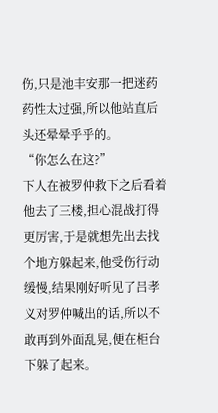伤,只是池丰安那一把迷药药性太过强,所以他站直后头还晕晕乎乎的。
“你怎么在这?”
下人在被罗仲救下之后看着他去了三楼,担心混战打得更厉害,于是就想先出去找个地方躲起来,他受伤行动缓慢,结果刚好听见了吕孝义对罗仲喊出的话,所以不敢再到外面乱晃,便在柜台下躲了起来。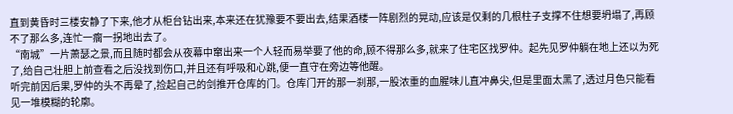直到黄昏时三楼安静了下来,他才从柜台钻出来,本来还在犹豫要不要出去,结果酒楼一阵剧烈的晃动,应该是仅剩的几根柱子支撑不住想要坍塌了,再顾不了那么多,连忙一瘸一拐地出去了。
“南城”一片萧瑟之景,而且随时都会从夜幕中窜出来一个人轻而易举要了他的命,顾不得那么多,就来了住宅区找罗仲。起先见罗仲躺在地上还以为死了,给自己壮胆上前查看之后没找到伤口,并且还有呼吸和心跳,便一直守在旁边等他醒。
听完前因后果,罗仲的头不再晕了,捡起自己的剑推开仓库的门。仓库门开的那一刹那,一股浓重的血腥味儿直冲鼻尖,但是里面太黑了,透过月色只能看见一堆模糊的轮廓。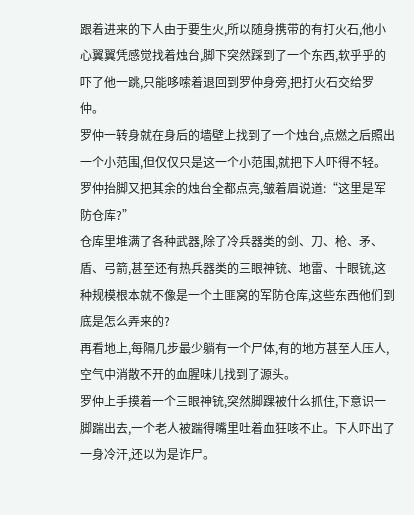跟着进来的下人由于要生火,所以随身携带的有打火石,他小心翼翼凭感觉找着烛台,脚下突然踩到了一个东西,软乎乎的吓了他一跳,只能哆嗦着退回到罗仲身旁,把打火石交给罗仲。
罗仲一转身就在身后的墙壁上找到了一个烛台,点燃之后照出一个小范围,但仅仅只是这一个小范围,就把下人吓得不轻。
罗仲抬脚又把其余的烛台全都点亮,皱着眉说道:“这里是军防仓库?”
仓库里堆满了各种武器,除了冷兵器类的剑、刀、枪、矛、盾、弓箭,甚至还有热兵器类的三眼神铳、地雷、十眼铳,这种规模根本就不像是一个土匪窝的军防仓库,这些东西他们到底是怎么弄来的?
再看地上,每隔几步最少躺有一个尸体,有的地方甚至人压人,空气中消散不开的血腥味儿找到了源头。
罗仲上手摸着一个三眼神铳,突然脚踝被什么抓住,下意识一脚踹出去,一个老人被踹得嘴里吐着血狂咳不止。下人吓出了一身冷汗,还以为是诈尸。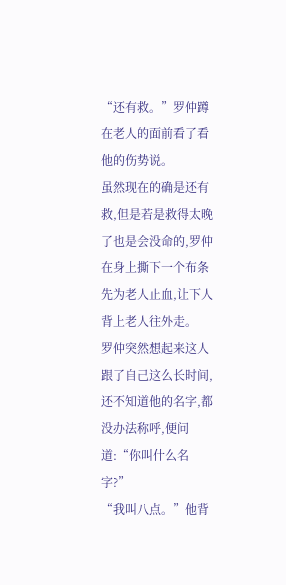“还有救。”罗仲蹲在老人的面前看了看他的伤势说。
虽然现在的确是还有救,但是若是救得太晚了也是会没命的,罗仲在身上撕下一个布条先为老人止血,让下人背上老人往外走。
罗仲突然想起来这人跟了自己这么长时间,还不知道他的名字,都没办法称呼,便问道:“你叫什么名字?”
“我叫八点。”他背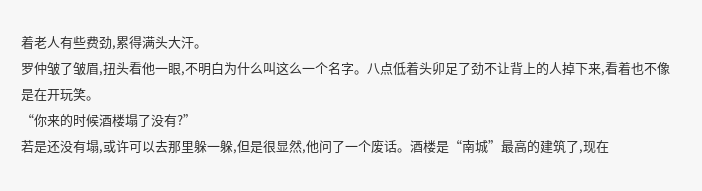着老人有些费劲,累得满头大汗。
罗仲皱了皱眉,扭头看他一眼,不明白为什么叫这么一个名字。八点低着头卯足了劲不让背上的人掉下来,看着也不像是在开玩笑。
“你来的时候酒楼塌了没有?”
若是还没有塌,或许可以去那里躲一躲,但是很显然,他问了一个废话。酒楼是“南城”最高的建筑了,现在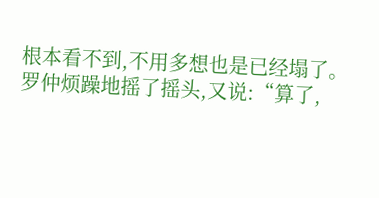根本看不到,不用多想也是已经塌了。
罗仲烦躁地摇了摇头,又说:“算了,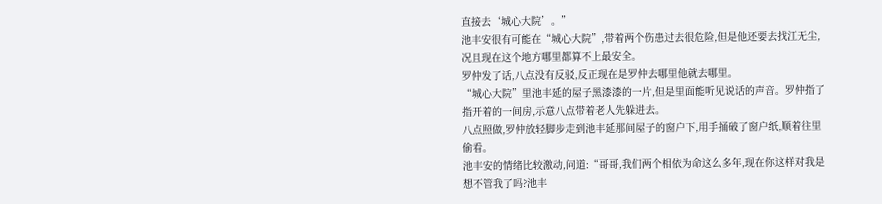直接去‘城心大院’。”
池丰安很有可能在“城心大院”,带着两个伤患过去很危险,但是他还要去找江无尘,况且现在这个地方哪里都算不上最安全。
罗仲发了话,八点没有反驳,反正现在是罗仲去哪里他就去哪里。
“城心大院”里池丰延的屋子黑漆漆的一片,但是里面能听见说话的声音。罗仲指了指开着的一间房,示意八点带着老人先躲进去。
八点照做,罗仲放轻脚步走到池丰延那间屋子的窗户下,用手捅破了窗户纸,顺着往里偷看。
池丰安的情绪比较激动,问道:“哥哥,我们两个相依为命这么多年,现在你这样对我是想不管我了吗?池丰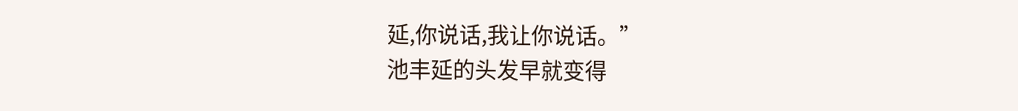延,你说话,我让你说话。”
池丰延的头发早就变得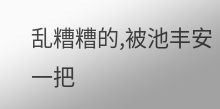乱糟糟的,被池丰安一把